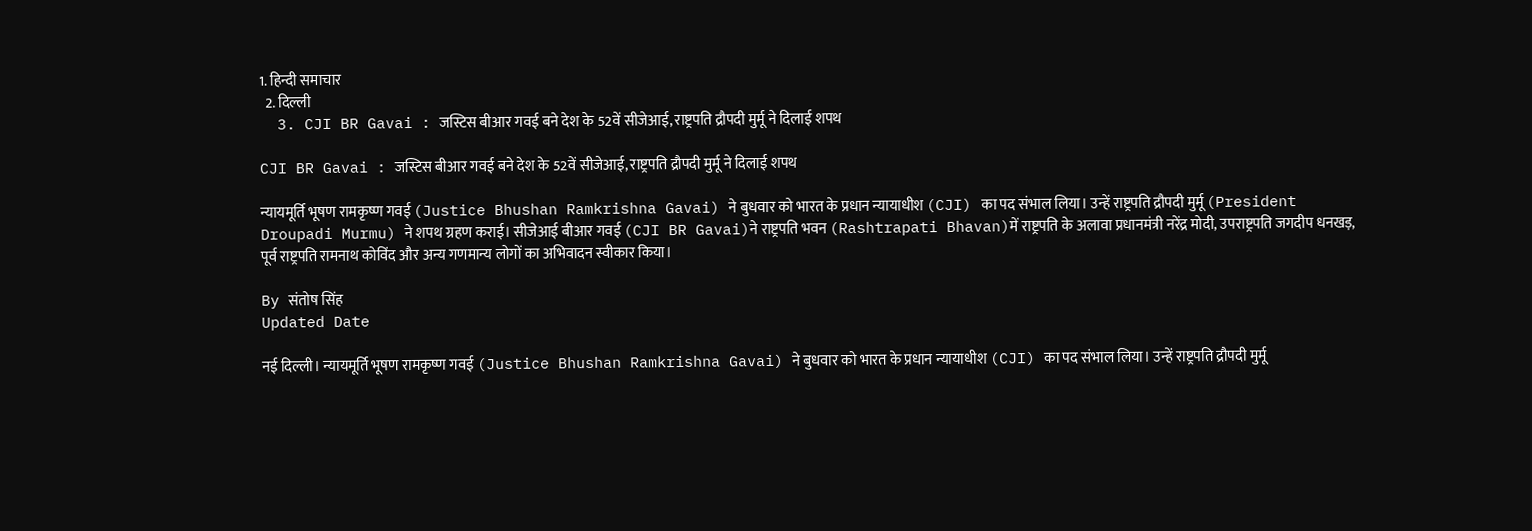1. हिन्दी समाचार
  2. दिल्ली
  3. CJI BR Gavai : जस्टिस बीआर गवई बने देश के 52वें सीजेआई, राष्ट्रपति द्रौपदी मुर्मू ने दिलाई शपथ

CJI BR Gavai : जस्टिस बीआर गवई बने देश के 52वें सीजेआई, राष्ट्रपति द्रौपदी मुर्मू ने दिलाई शपथ

न्यायमूर्ति भूषण रामकृष्ण गवई (Justice Bhushan Ramkrishna Gavai) ने बुधवार को भारत के प्रधान न्यायाधीश (CJI) का पद संभाल लिया। उन्हें राष्ट्रपति द्रौपदी मुर्मू (President Droupadi Murmu) ने शपथ ग्रहण कराई। सीजेआई बीआर गवई (CJI BR Gavai)ने राष्ट्रपति भवन (Rashtrapati Bhavan)में राष्ट्रपति के अलावा प्रधानमंत्री नरेंद्र मोदी, उपराष्ट्रपति जगदीप धनखड़, पूर्व राष्ट्रपति रामनाथ कोविंद और अन्य गणमान्य लोगों का अभिवादन स्वीकार किया।

By संतोष सिंह
Updated Date

नई दिल्ली। न्यायमूर्ति भूषण रामकृष्ण गवई (Justice Bhushan Ramkrishna Gavai) ने बुधवार को भारत के प्रधान न्यायाधीश (CJI) का पद संभाल लिया। उन्हें राष्ट्रपति द्रौपदी मुर्मू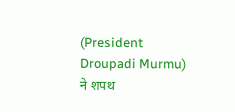(President Droupadi Murmu) ने शपथ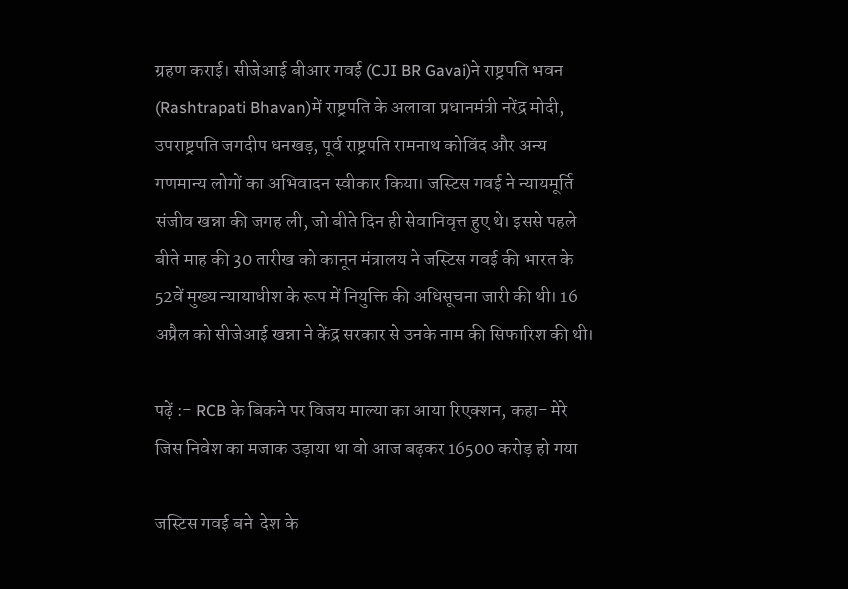ग्रहण कराई। सीजेआई बीआर गवई (CJI BR Gavai)ने राष्ट्रपति भवन (Rashtrapati Bhavan)में राष्ट्रपति के अलावा प्रधानमंत्री नरेंद्र मोदी, उपराष्ट्रपति जगदीप धनखड़, पूर्व राष्ट्रपति रामनाथ कोविंद और अन्य गणमान्य लोगों का अभिवादन स्वीकार किया। जस्टिस गवई ने न्यायमूर्ति संजीव खन्ना की जगह ली, जो बीते दिन ही सेवानिवृत्त हुए थे। इससे पहले बीते माह की 30 तारीख को कानून मंत्रालय ने जस्टिस गवई की भारत के 52वें मुख्य न्यायाधीश के रूप में नियुक्ति की अधिसूचना जारी की थी। 16 अप्रैल को सीजेआई खन्ना ने केंद्र सरकार से उनके नाम की सिफारिश की थी।

पढ़ें :- RCB के बिकने पर विजय माल्या का आया रिएक्शन, कहा- मेरे जिस निवेश का मजाक उड़ाया था वो आज बढ़कर 16500 करोड़ हो गया

जस्टिस गवई बने  देश के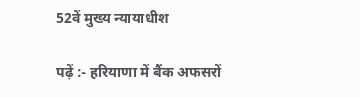52वें मुख्य न्यायाधीश

पढ़ें :- हरियाणा में बैंक अफसरों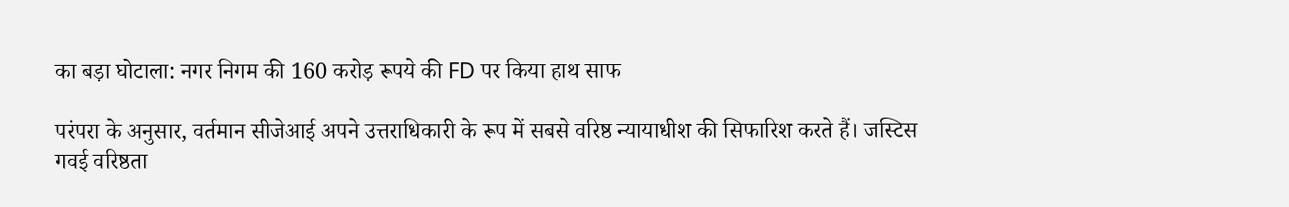का बड़ा घोटाला: नगर निगम की 160 करोड़ रूपये की FD पर किया हाथ साफ

परंपरा के अनुसार, वर्तमान सीजेआई अपने उत्तराधिकारी के रूप में सबसे वरिष्ठ न्यायाधीश की सिफारिश करते हैं। जस्टिस गवई वरिष्ठता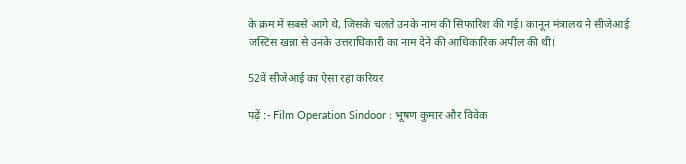के क्रम में सबसे आगे थे, जिसके चलते उनके नाम की सिफारिश की गई। कानून मंत्रालय ने सीजेआई जस्टिस खन्ना से उनके उत्तराधिकारी का नाम देने की आधिकारिक अपील की थी।

52वें सीजेआई का ऐसा रहा करियर

पढ़ें :- Film Operation Sindoor : भूषण कुमार और विवेक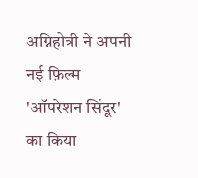अग्निहोत्री ने अपनी नई फ़िल्म 'ऑपरेशन सिंदूर' का किया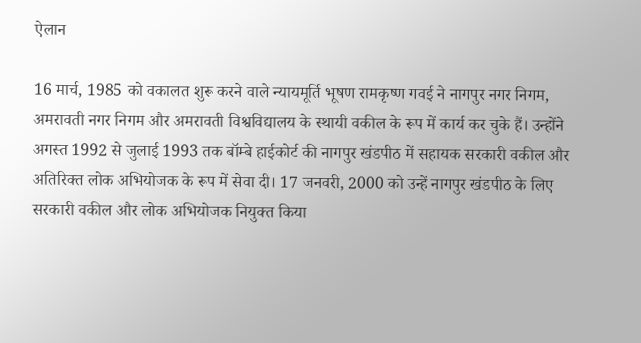ऐलान

16 मार्च, 1985 को वकालत शुरू करने वाले न्यायमूर्ति भूषण रामकृष्ण गवई ने नागपुर नगर निगम, अमरावती नगर निगम और अमरावती विश्वविद्यालय के स्थायी वकील के रूप में कार्य कर चुके हैं। उन्होंने अगस्त 1992 से जुलाई 1993 तक बॉम्बे हाईकोर्ट की नागपुर खंडपीठ में सहायक सरकारी वकील और अतिरिक्त लोक अभियोजक के रूप में सेवा दी। 17 जनवरी, 2000 को उन्हें नागपुर खंडपीठ के लिए सरकारी वकील और लोक अभियोजक नियुक्त किया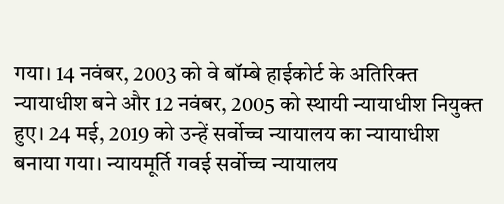गया। 14 नवंबर, 2003 को वे बॉम्बे हाईकोर्ट के अतिरिक्त न्यायाधीश बने और 12 नवंबर, 2005 को स्थायी न्यायाधीश नियुक्त हुए। 24 मई, 2019 को उन्हें सर्वोच्च न्यायालय का न्यायाधीश बनाया गया। न्यायमूर्ति गवई सर्वोच्च न्यायालय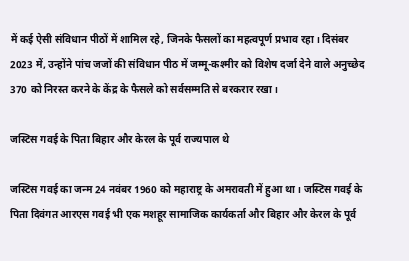में कई ऐसी संविधान पीठों में शामिल रहे, जिनके फैसलों का महत्वपूर्ण प्रभाव रहा। दिसंबर 2023 में, उन्होंने पांच जजों की संविधान पीठ में जम्मू-कश्मीर को विशेष दर्जा देने वाले अनुच्छेद 370 को निरस्त करने के केंद्र के फैसले को सर्वसम्मति से बरकरार रखा।

जस्टिस गवई के पिता बिहार और केरल के पूर्व राज्यपाल थे

जस्टिस गवई का जन्म 24 नवंबर 1960 को महाराष्ट्र के अमरावती में हुआ था। जस्टिस गवई के पिता दिवंगत आरएस गवई भी एक मशहूर सामाजिक कार्यकर्ता और बिहार और केरल के पूर्व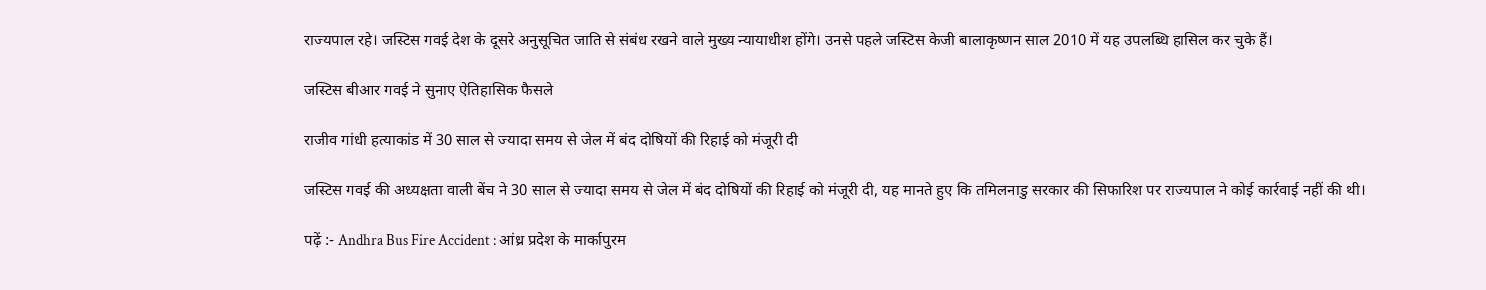राज्यपाल रहे। जस्टिस गवई देश के दूसरे अनुसूचित जाति से संबंध रखने वाले मुख्य न्यायाधीश होंगे। उनसे पहले जस्टिस केजी बालाकृष्णन साल 2010 में यह उपलब्धि हासिल कर चुके हैं।

जस्टिस बीआर गवई ने सुनाए ऐतिहासिक फैसले

राजीव गांधी हत्याकांड में 30 साल से ज्यादा समय से जेल में बंद दोषियों की रिहाई को मंजूरी दी

जस्टिस गवई की अध्यक्षता वाली बेंच ने 30 साल से ज्यादा समय से जेल में बंद दोषियों की रिहाई को मंजूरी दी, यह मानते हुए कि तमिलनाडु सरकार की सिफारिश पर राज्यपाल ने कोई कार्रवाई नहीं की थी।

पढ़ें :- Andhra Bus Fire Accident : आंध्र प्रदेश के मार्कापुरम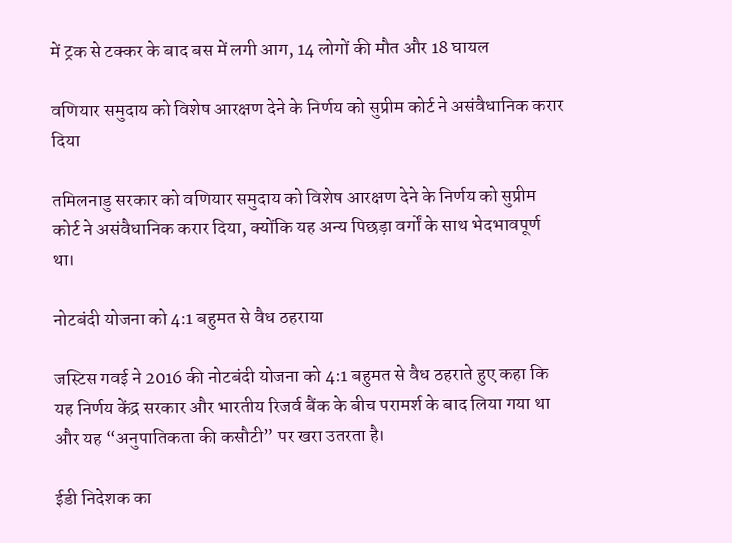में ट्रक से टक्कर के बाद बस में लगी आग, 14 लोगों की मौत और 18 घायल

वणियार समुदाय को विशेष आरक्षण देने के निर्णय को सुप्रीम कोर्ट ने असंवैधानिक करार दिया

तमिलनाडु सरकार को वणियार समुदाय को विशेष आरक्षण देने के निर्णय को सुप्रीम कोर्ट ने असंवैधानिक करार दिया, क्योंकि यह अन्य पिछड़ा वर्गों के साथ भेदभावपूर्ण था।

नोटबंदी योजना को 4:1 बहुमत से वैध ठहराया

जस्टिस गवई ने 2016 की नोटबंदी योजना को 4:1 बहुमत से वैध ठहराते हुए कहा कि यह निर्णय केंद्र सरकार और भारतीय रिजर्व बैंक के बीच परामर्श के बाद लिया गया था और यह “अनुपातिकता की कसौटी” पर खरा उतरता है।

ईडी निदेशक का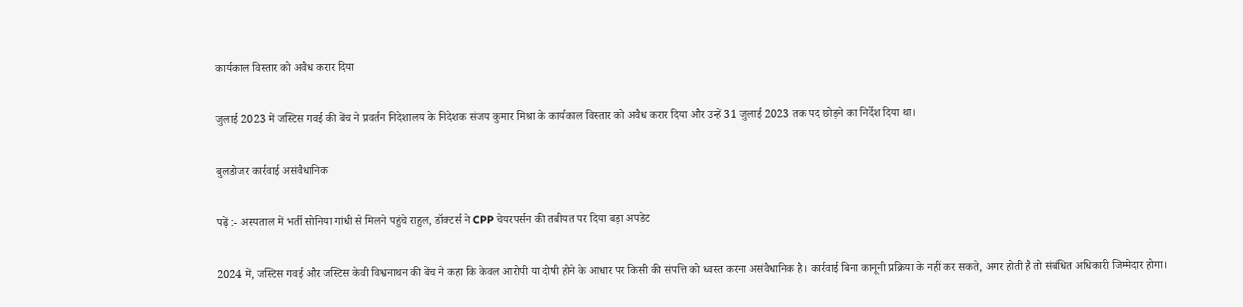कार्यकाल विस्तार को अवैध करार दिया

जुलाई 2023 में जस्टिस गवई की बेंच ने प्रवर्तन निदेशालय के निदेशक संजय कुमार मिश्रा के कार्यकाल विस्तार को अवैध करार दिया और उन्हें 31 जुलाई 2023 तक पद छोड़ने का निर्देश दिया था।

बुलडोजर कार्रवाई असंवैधानिक

पढ़ें :- अस्पताल में भर्ती सोनिया गांधी से मिलने पहुंचे राहुल, डॉक्टर्स ने CPP चेयरपर्सन की तबीयत पर दिया बड़ा अपडेट

2024 में, जस्टिस गवई और जस्टिस केवी विश्वनाथन की बेंच ने कहा कि केवल आरोपी या दोषी होने के आधार पर किसी की संपत्ति को ध्वस्त करना असंवैधानिक है। कार्रवाई बिना कानूनी प्रक्रिया के नहीं कर सकते, अगर होती है तो संबंधित अधिकारी जिम्मेदार होगा।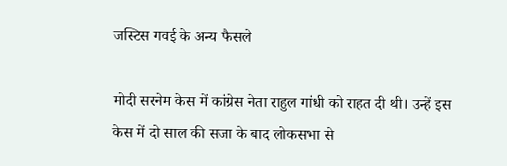जस्टिस गवई के अन्य फैसले

मोदी सरनेम केस में कांग्रेस नेता राहुल गांधी को राहत दी थी। उन्हें इस केस में दो साल की सजा के बाद लोकसभा से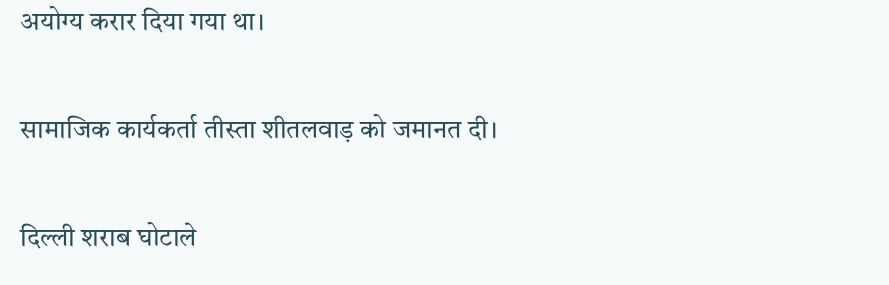अयोग्य करार दिया गया था।

सामाजिक कार्यकर्ता तीस्ता शीतलवाड़ को जमानत दी।

दिल्ली शराब घोटाले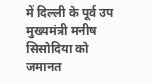में दिल्ली के पूर्व उप मुख्यमंत्री मनीष सिसोदिया को जमानत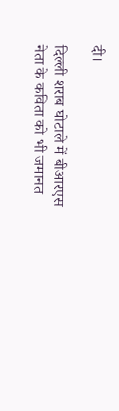दी।

दिल्ली शराब घोटाले में बीआरएस नेता के कविता को भी जमानत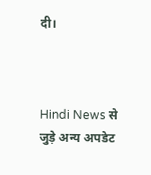दी।



Hindi News से जुड़े अन्य अपडेट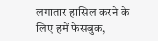लगातार हासिल करने के लिए हमें फेसबुक,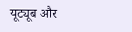यूट्यूब और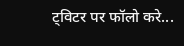ट्विटर पर फॉलो करे...